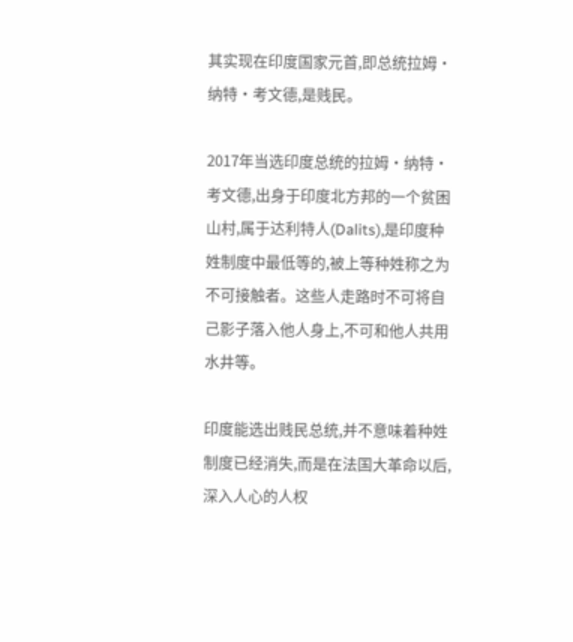其实现在印度国家元首,即总统拉姆·纳特·考文德,是贱民。

2017年当选印度总统的拉姆·纳特·考文德,出身于印度北方邦的一个贫困山村,属于达利特人(Dalits),是印度种姓制度中最低等的,被上等种姓称之为不可接触者。这些人走路时不可将自己影子落入他人身上,不可和他人共用水井等。

印度能选出贱民总统,并不意味着种姓制度已经消失,而是在法国大革命以后,深入人心的人权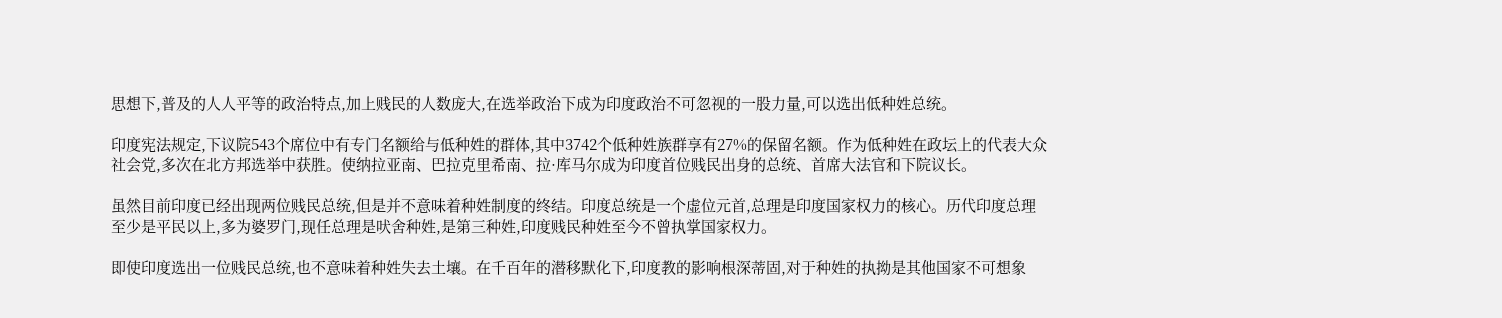思想下,普及的人人平等的政治特点,加上贱民的人数庞大,在选举政治下成为印度政治不可忽视的一股力量,可以选出低种姓总统。

印度宪法规定,下议院543个席位中有专门名额给与低种姓的群体,其中3742个低种姓族群享有27%的保留名额。作为低种姓在政坛上的代表大众社会党,多次在北方邦选举中获胜。使纳拉亚南、巴拉克里希南、拉·库马尔成为印度首位贱民出身的总统、首席大法官和下院议长。

虽然目前印度已经出现两位贱民总统,但是并不意味着种姓制度的终结。印度总统是一个虚位元首,总理是印度国家权力的核心。历代印度总理至少是平民以上,多为婆罗门,现任总理是吠舍种姓,是第三种姓,印度贱民种姓至今不曾执掌国家权力。

即使印度选出一位贱民总统,也不意味着种姓失去土壤。在千百年的潜移默化下,印度教的影响根深蒂固,对于种姓的执拗是其他国家不可想象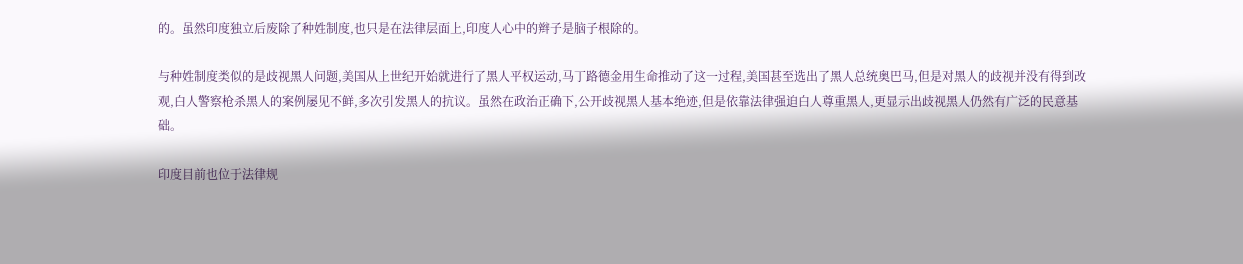的。虽然印度独立后废除了种姓制度,也只是在法律层面上,印度人心中的辫子是脑子根除的。

与种姓制度类似的是歧视黑人问题,美国从上世纪开始就进行了黑人平权运动,马丁路德金用生命推动了这一过程,美国甚至选出了黑人总统奥巴马,但是对黑人的歧视并没有得到改观,白人警察枪杀黑人的案例屡见不鲜,多次引发黑人的抗议。虽然在政治正确下,公开歧视黑人基本绝迹,但是依靠法律强迫白人尊重黑人,更显示出歧视黑人仍然有广泛的民意基础。

印度目前也位于法律规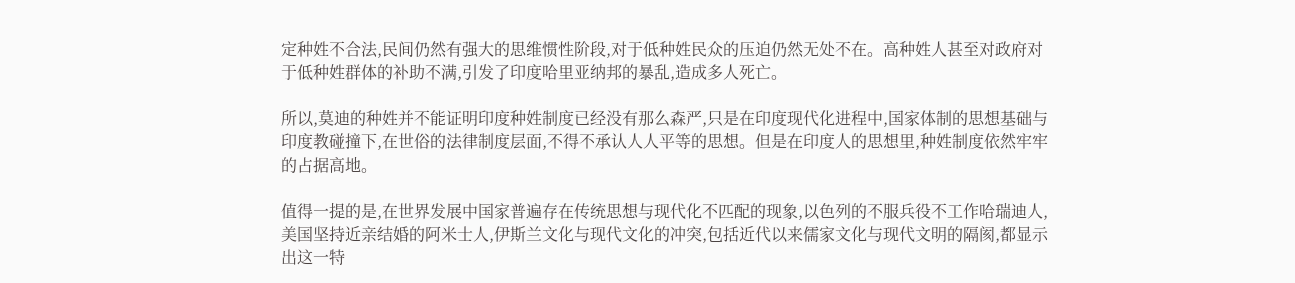定种姓不合法,民间仍然有强大的思维惯性阶段,对于低种姓民众的压迫仍然无处不在。高种姓人甚至对政府对于低种姓群体的补助不满,引发了印度哈里亚纳邦的暴乱,造成多人死亡。

所以,莫迪的种姓并不能证明印度种姓制度已经没有那么森严,只是在印度现代化进程中,国家体制的思想基础与印度教碰撞下,在世俗的法律制度层面,不得不承认人人平等的思想。但是在印度人的思想里,种姓制度依然牢牢的占据高地。

值得一提的是,在世界发展中国家普遍存在传统思想与现代化不匹配的现象,以色列的不服兵役不工作哈瑞迪人,美国坚持近亲结婚的阿米士人,伊斯兰文化与现代文化的冲突,包括近代以来儒家文化与现代文明的隔阂,都显示出这一特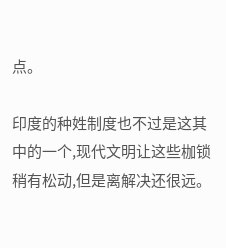点。

印度的种姓制度也不过是这其中的一个,现代文明让这些枷锁稍有松动,但是离解决还很远。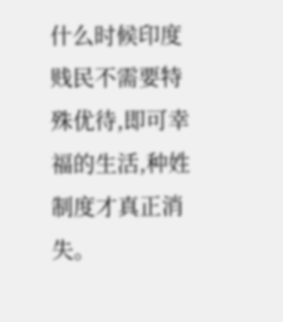什么时候印度贱民不需要特殊优待,即可幸福的生活,种姓制度才真正消失。